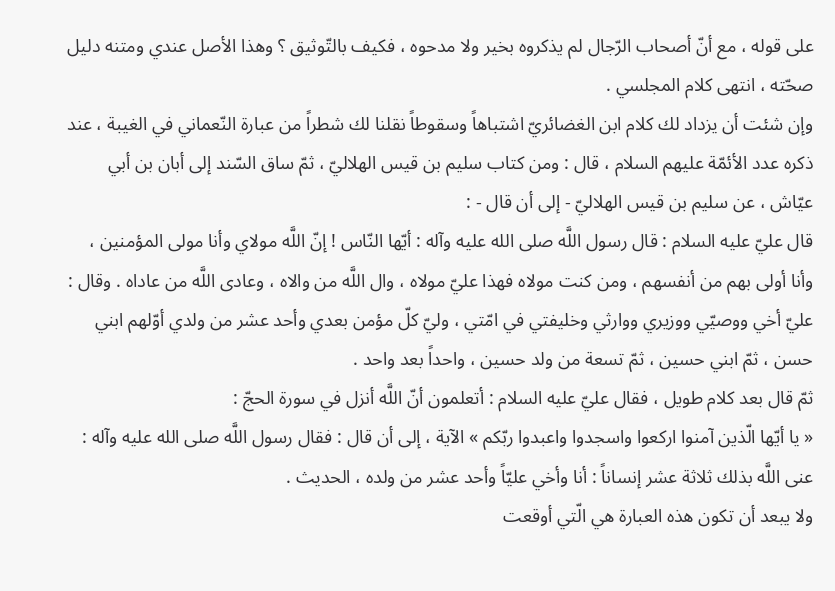على قوله ، مع أنّ أصحاب الرّجال لم يذكروه بخير ولا مدحوه ، فكيف بالتّوثيق ؟ وهذا الأصل عندي ومتنه دليل صحّته ، انتهى كلام المجلسي .
وإن شئت أن يزداد لك كلام ابن الغضائريّ اشتباهاً وسقوطاً نقلنا لك شطراً من عبارة النّعماني في الغيبة ، عند ذكره عدد الأئمّة عليهم السلام ، قال : ومن كتاب سليم بن قيس الهلاليّ ، ثمّ ساق السّند إلى أبان بن أبي عيّاش ، عن سليم بن قيس الهلاليّ - إلى أن قال - :
قال عليّ عليه السلام : قال رسول اللَّه صلى الله عليه وآله : أيّها النّاس ! إنّ اللَّه مولاي وأنا مولى المؤمنين ، وأنا أولى بهم من أنفسهم ، ومن كنت مولاه فهذا عليّ مولاه ، وال اللَّه من والاه ، وعادى اللَّه من عاداه . وقال : عليّ أخي ووصيّي ووزيري ووارثي وخليفتي في امّتي ، وليّ كلّ مؤمن بعدي وأحد عشر من ولدي أوّلهم ابني حسن ، ثمّ ابني حسين ، ثمّ تسعة من ولد حسين ، واحداً بعد واحد .
ثمّ قال بعد كلام طويل ، فقال عليّ عليه السلام : أتعلمون أنّ اللَّه أنزل في سورة الحجّ :
« يا أيّها الّذين آمنوا اركعوا واسجدوا واعبدوا ربّكم » الآية ، إلى أن قال : فقال رسول اللَّه صلى الله عليه وآله : عنى اللَّه بذلك ثلاثة عشر إنساناً : أنا وأخي عليّاً وأحد عشر من ولده ، الحديث .
ولا يبعد أن تكون هذه العبارة هي الّتي أوقعت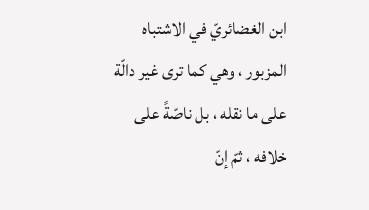ابن الغضائريّ في الاشتباه المزبور ، وهي كما ترى غير دالّة على ما نقله ، بل ناصّةً على خلافه ، ثمّ إنّ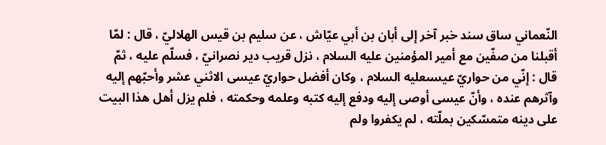النّعماني ساق سند خبر آخر إلى أبان بن أبي عيّاش ، عن سليم بن قيس الهلاليّ ، قال : لمّا أقبلنا من صفّين مع أمير المؤمنين عليه السلام ، نزل قريب دير نصرانيّ ، فسلّم عليه ، ثمّ قال : إنّي من حواريّ عيسىعليه السلام ، وكان أفضل حواريّ عيسى الاثني عشر وأحبّهم إليه وآثرهم عنده ، وأنّ عيسى أوصى إليه ودفع إليه كتبه وعلمه وحكمته ، فلم يزل أهل هذا البيت على دينه متمسّكين بملّته ، لم يكفروا ولم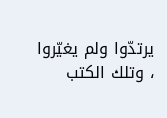يرتدّوا ولم يغيّروا ، وتلك الكتب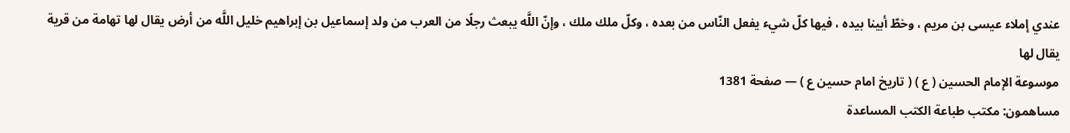عندي إملاء عيسى بن مريم ، وخطّ أبينا بيده ، فيها كلّ شيء يفعل النّاس من بعده ، وكلّ ملك ملك ، وإنّ اللَّه يبعث رجلًا من العرب من ولد إسماعيل بن إبراهيم خليل اللَّه من أرض يقال لها تهامة من قرية يقال لها
موسوعة الإمام الحسين ( ع ) ( تاريخ امام حسين ع ) — صفحة 1381
مساهمون: مكتب طباعة الكتب المساعدة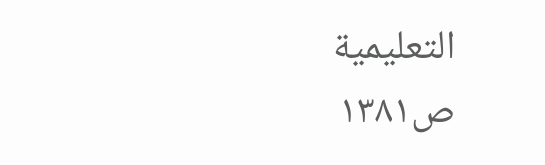التعليمية
ص١٣٨١